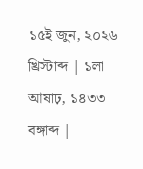১৫ই জুন, ২০২৬ খ্রিস্টাব্দ | ১লা আষাঢ়, ১৪৩৩ বঙ্গাব্দ |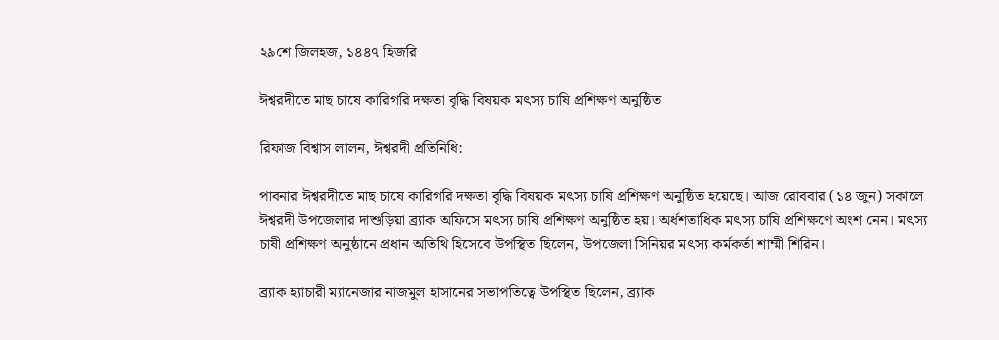২৯শে জিলহজ, ১৪৪৭ হিজরি

ঈশ্বরদীতে মাছ চাষে কারিগরি দক্ষতা বৃদ্ধি বিষয়ক মৎস্য চাষি প্রশিক্ষণ অনুষ্ঠিত

রিফাজ বিশ্বাস লালন, ঈশ্বরদী প্রতিনিধি:

পাবনার ঈশ্বরদীতে মাছ চাষে কারিগরি দক্ষতা বৃদ্ধি বিষয়ক মৎস্য চাষি প্রশিক্ষণ অনুষ্ঠিত হয়েছে। আজ রোববার (১৪ জুন) সকালে ঈশ্বরদী উপজেলার দাশুড়িয়া ব্র্যাক অফিসে মৎস্য চাষি প্রশিক্ষণ অনুষ্ঠিত হয়। অর্ধশতাধিক মৎস্য চাষি প্রশিক্ষণে অংশ নেন। মৎস্য চাষী প্রশিক্ষণ অনুষ্ঠানে প্রধান অতিথি হিসেবে উপস্থিত ছিলেন, উপজেলা সিনিয়র মৎস্য কর্মকর্তা শাম্মী শিরিন।

ব্র্যাক হ্যাচারী ম্যানেজার নাজমুল হাসানের সভাপতিত্বে উপস্থিত ছিলেন, ব্র্যাক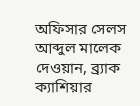অফিসার সেলস আব্দুল মালেক দেওয়ান, ব্র্যাক ক্যাশিয়ার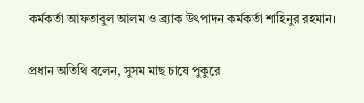কর্মকর্তা আফতাবুল আলম ও ব্র্যাক উৎপাদন কর্মকর্তা শাহিনুর রহমান।

প্রধান অতিথি বলেন, সুসম মাছ চাষে পুকুরে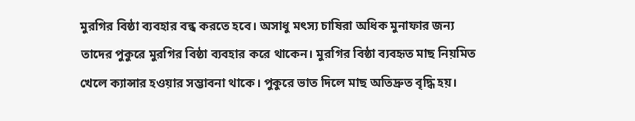মুরগির বিষ্ঠা ব্যবহার বন্ধ করতে হবে। অসাধু মৎস্য চাষিরা অধিক মুনাফার জন্য তাদের পুকুরে মুরগির বিষ্ঠা ব্যবহার করে থাকেন। মুরগির বিষ্ঠা ব্যবহৃত মাছ নিয়মিত খেলে ক্যান্সার হওয়ার সম্ভাবনা থাকে। পুকুরে ভাত দিলে মাছ অতিদ্রুত বৃদ্ধি হয়।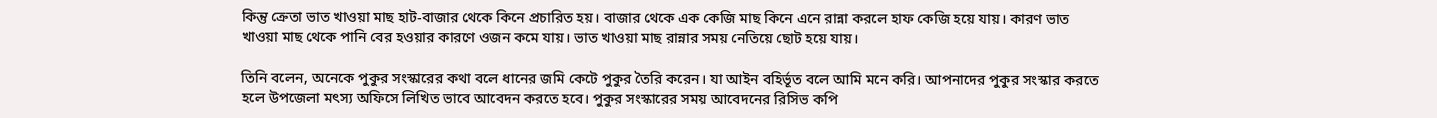কিন্তু ক্রেতা ভাত খাওয়া মাছ হাট-বাজার থেকে কিনে প্রচারিত হয়। বাজার থেকে এক কেজি মাছ কিনে এনে রান্না করলে হাফ কেজি হয়ে যায়। কারণ ভাত খাওয়া মাছ থেকে পানি বের হওয়ার কারণে ওজন কমে যায়। ভাত খাওয়া মাছ রান্নার সময় নেতিয়ে ছোট হয়ে যায়।

তিনি বলেন, অনেকে পুকুর সংস্কারের কথা বলে ধানের জমি কেটে পুকুর তৈরি করেন। যা আইন বহির্ভূত বলে আমি মনে করি। আপনাদের পুকুর সংস্কার করতে হলে উপজেলা মৎস্য অফিসে লিখিত ভাবে আবেদন করতে হবে। পুকুর সংস্কারের সময় আবেদনের রিসিভ কপি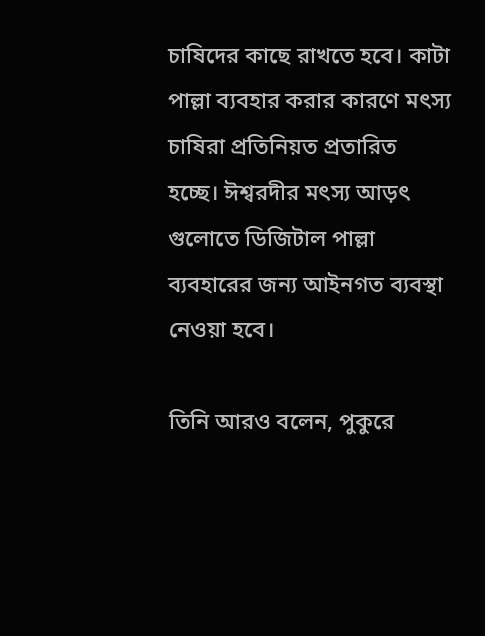চাষিদের কাছে রাখতে হবে। কাটা পাল্লা ব্যবহার করার কারণে মৎস্য চাষিরা প্রতিনিয়ত প্রতারিত হচ্ছে। ঈশ্বরদীর মৎস্য আড়ৎ গুলোতে ডিজিটাল পাল্লা ব্যবহারের জন্য আইনগত ব্যবস্থা নেওয়া হবে।

তিনি আরও বলেন, পুকুরে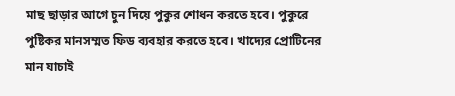মাছ ছাড়ার আগে চুন দিয়ে পুকুর শোধন করতে হবে। পুকুরে পুষ্টিকর মানসম্মত ফিড ব্যবহার করতে হবে। খাদ্যের প্রোটিনের মান যাচাই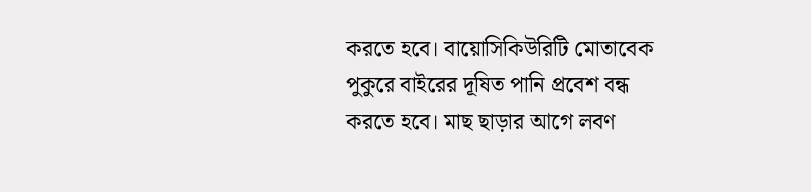করতে হবে। বায়োসিকিউরিটি মোতাবেক পুকুরে বাইরের দূষিত পানি প্রবেশ বন্ধ করতে হবে। মাছ ছাড়ার আগে লবণ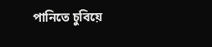পানিতে চুবিয়ে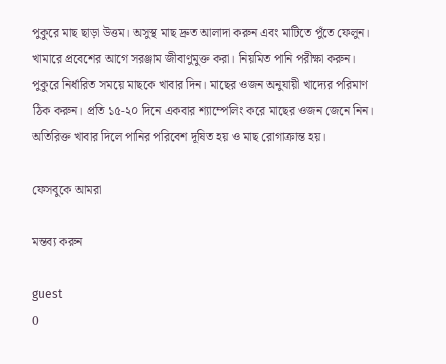পুকুরে মাছ ছাড়া উত্তম। অসুস্থ মাছ দ্রুত আলাদা করুন এবং মাটিতে পুঁতে ফেলুন। খামারে প্রবেশের আগে সরঞ্জাম জীবাণুমুক্ত করা। নিয়মিত পানি পরীক্ষা করুন। পুকুরে নির্ধারিত সময়ে মাছকে খাবার দিন। মাছের ওজন অনুযায়ী খাদ্যের পরিমাণ ঠিক করুন। প্রতি ১৫-২০ দিনে একবার শ্যাম্পেলিং করে মাছের ওজন জেনে নিন। অতিরিক্ত খাবার দিলে পানির পরিবেশ দূষিত হয় ও মাছ রোগাক্রান্ত হয়।

ফেসবুকে আমরা

মন্তব্য করুন

guest
0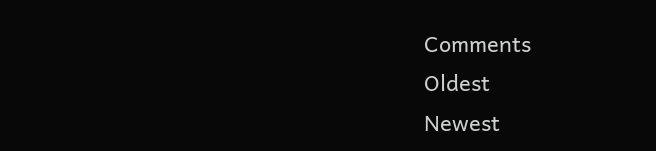Comments
Oldest
Newest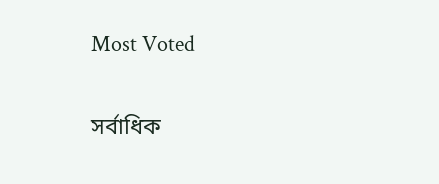Most Voted

সর্বাধিক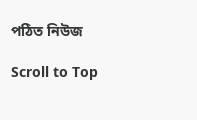পঠিত নিউজ

Scroll to Top